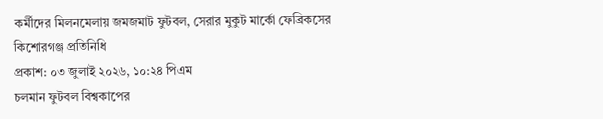কর্মীদের মিলনমেলায় জমজমাট ফুটবল, সেরার মুকুট মার্কো ফেব্রিকসের
কিশোরগঞ্জ প্রতিনিধি
প্রকাশ: ০৩ জুলাই ২০২৬, ১০:২৪ পিএম
চলমান ফুটবল বিশ্বকাপের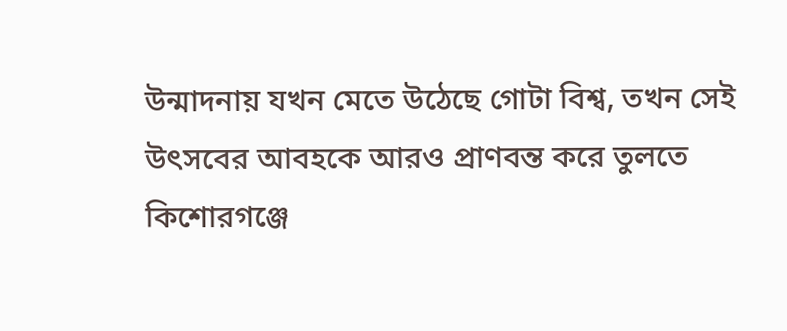উন্মাদনায় যখন মেতে উঠেছে গোটা বিশ্ব, তখন সেই উৎসবের আবহকে আরও প্রাণবন্ত করে তুলতে কিশোরগঞ্জে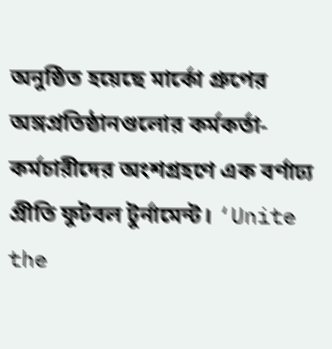অনুষ্ঠিত হয়েছে মার্কো গ্রুপের অঙ্গপ্রতিষ্ঠানগুলোর কর্মকর্তা-কর্মচারীদের অংশগ্রহণে এক বর্ণাঢ্য প্রীতি ফুটবল টুর্নামেন্ট। ‘Unite the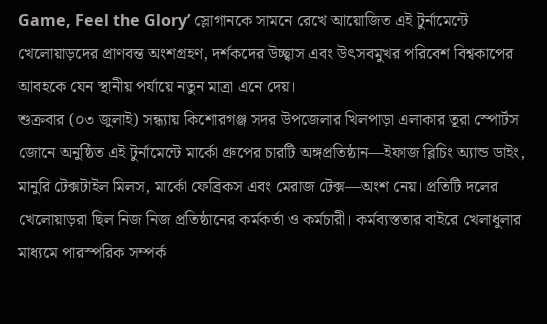Game, Feel the Glory’ স্লোগানকে সামনে রেখে আয়োজিত এই টুর্নামেন্টে খেলোয়াড়দের প্রাণবন্ত অংশগ্রহণ, দর্শকদের উচ্ছ্বাস এবং উৎসবমুখর পরিবেশ বিশ্বকাপের আবহকে যেন স্থানীয় পর্যায়ে নতুন মাত্রা এনে দেয়।
শুক্রবার (০৩ জুলাই) সন্ধ্যায় কিশোরগঞ্জ সদর উপজেলার খিলপাড়া এলাকার তূরা স্পোর্টস জোনে অনুষ্ঠিত এই টুর্নামেন্টে মার্কো গ্রুপের চারটি অঙ্গপ্রতিষ্ঠান—ইফাজ ব্লিচিং অ্যান্ড ডাইং, মানুরি টেক্সটাইল মিলস, মার্কো ফেব্রিকস এবং মেরাজ টেক্স—অংশ নেয়। প্রতিটি দলের খেলোয়াড়রা ছিল নিজ নিজ প্রতিষ্ঠানের কর্মকর্তা ও কর্মচারী। কর্মব্যস্ততার বাইরে খেলাধুলার মাধ্যমে পারস্পরিক সম্পর্ক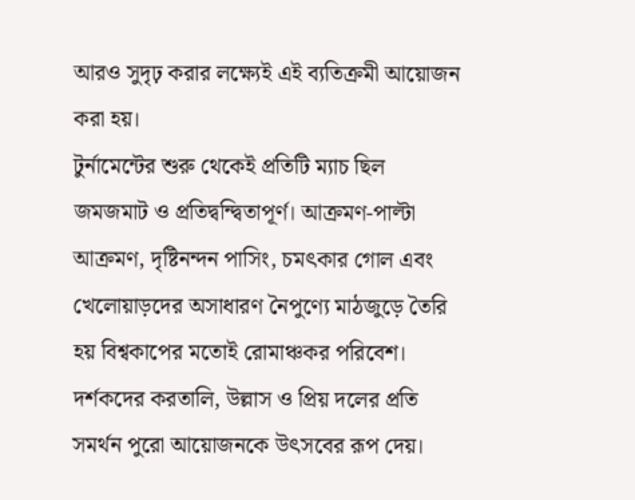আরও সুদৃঢ় করার লক্ষ্যেই এই ব্যতিক্রমী আয়োজন করা হয়।
টুর্নামেন্টের শুরু থেকেই প্রতিটি ম্যাচ ছিল জমজমাট ও প্রতিদ্বন্দ্বিতাপূর্ণ। আক্রমণ-পাল্টা আক্রমণ, দৃষ্টিনন্দন পাসিং, চমৎকার গোল এবং খেলোয়াড়দের অসাধারণ নৈপুণ্যে মাঠজুড়ে তৈরি হয় বিশ্বকাপের মতোই রোমাঞ্চকর পরিবেশ। দর্শকদের করতালি, উল্লাস ও প্রিয় দলের প্রতি সমর্থন পুরো আয়োজনকে উৎসবের রূপ দেয়।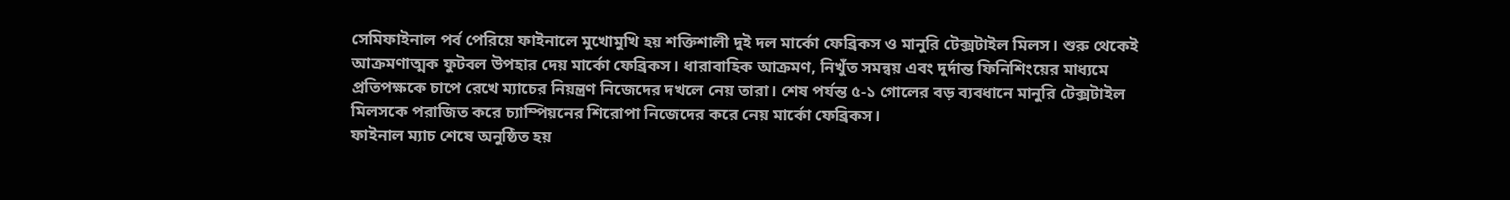সেমিফাইনাল পর্ব পেরিয়ে ফাইনালে মুখোমুখি হয় শক্তিশালী দুই দল মার্কো ফেব্রিকস ও মানুরি টেক্সটাইল মিলস। শুরু থেকেই আক্রমণাত্মক ফুটবল উপহার দেয় মার্কো ফেব্রিকস। ধারাবাহিক আক্রমণ, নিখুঁত সমন্বয় এবং দুর্দান্ত ফিনিশিংয়ের মাধ্যমে প্রতিপক্ষকে চাপে রেখে ম্যাচের নিয়ন্ত্রণ নিজেদের দখলে নেয় তারা। শেষ পর্যন্ত ৫-১ গোলের বড় ব্যবধানে মানুরি টেক্সটাইল মিলসকে পরাজিত করে চ্যাম্পিয়নের শিরোপা নিজেদের করে নেয় মার্কো ফেব্রিকস।
ফাইনাল ম্যাচ শেষে অনুষ্ঠিত হয়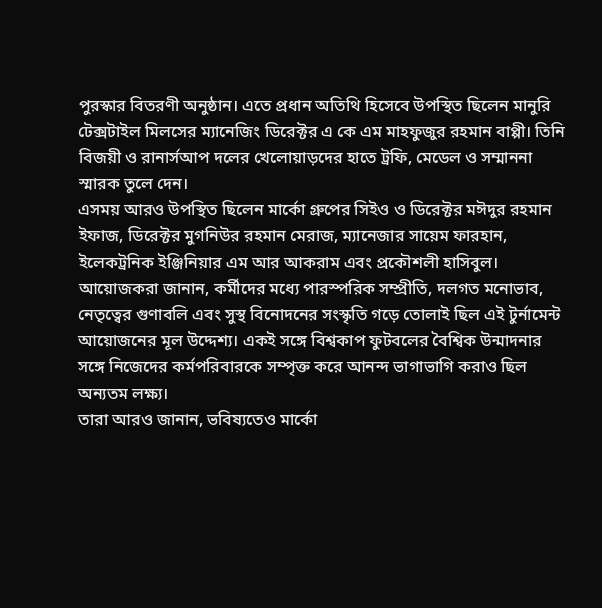পুরস্কার বিতরণী অনুষ্ঠান। এতে প্রধান অতিথি হিসেবে উপস্থিত ছিলেন মানুরি টেক্সটাইল মিলসের ম্যানেজিং ডিরেক্টর এ কে এম মাহফুজুর রহমান বাপ্পী। তিনি বিজয়ী ও রানার্সআপ দলের খেলোয়াড়দের হাতে ট্রফি, মেডেল ও সম্মাননা স্মারক তুলে দেন।
এসময় আরও উপস্থিত ছিলেন মার্কো গ্রুপের সিইও ও ডিরেক্টর মঈদুর রহমান ইফাজ, ডিরেক্টর মুগনিউর রহমান মেরাজ, ম্যানেজার সায়েম ফারহান, ইলেকট্রনিক ইঞ্জিনিয়ার এম আর আকরাম এবং প্রকৌশলী হাসিবুল।
আয়োজকরা জানান, কর্মীদের মধ্যে পারস্পরিক সম্প্রীতি, দলগত মনোভাব, নেতৃত্বের গুণাবলি এবং সুস্থ বিনোদনের সংস্কৃতি গড়ে তোলাই ছিল এই টুর্নামেন্ট আয়োজনের মূল উদ্দেশ্য। একই সঙ্গে বিশ্বকাপ ফুটবলের বৈশ্বিক উন্মাদনার সঙ্গে নিজেদের কর্মপরিবারকে সম্পৃক্ত করে আনন্দ ভাগাভাগি করাও ছিল অন্যতম লক্ষ্য।
তারা আরও জানান, ভবিষ্যতেও মার্কো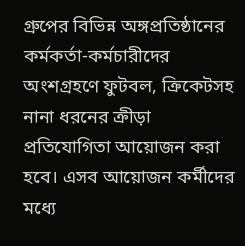গ্রুপের বিভিন্ন অঙ্গপ্রতিষ্ঠানের কর্মকর্তা-কর্মচারীদের অংশগ্রহণে ফুটবল, ক্রিকেটসহ নানা ধরনের ক্রীড়া প্রতিযোগিতা আয়োজন করা হবে। এসব আয়োজন কর্মীদের মধ্যে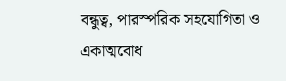বন্ধুত্ব, পারস্পরিক সহযোগিতা ও একাত্মবোধ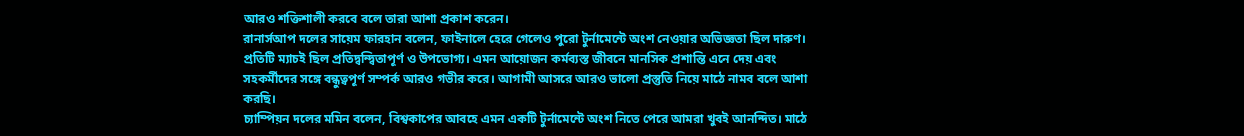আরও শক্তিশালী করবে বলে তারা আশা প্রকাশ করেন।
রানার্সআপ দলের সায়েম ফারহান বলেন, ফাইনালে হেরে গেলেও পুরো টুর্নামেন্টে অংশ নেওয়ার অভিজ্ঞতা ছিল দারুণ। প্রতিটি ম্যাচই ছিল প্রতিদ্বন্দ্বিতাপূর্ণ ও উপভোগ্য। এমন আয়োজন কর্মব্যস্ত জীবনে মানসিক প্রশান্তি এনে দেয় এবং সহকর্মীদের সঙ্গে বন্ধুত্বপূর্ণ সম্পর্ক আরও গভীর করে। আগামী আসরে আরও ভালো প্রস্তুতি নিয়ে মাঠে নামব বলে আশা করছি।
চ্যাম্পিয়ন দলের মমিন বলেন, বিশ্বকাপের আবহে এমন একটি টুর্নামেন্টে অংশ নিতে পেরে আমরা খুবই আনন্দিত। মাঠে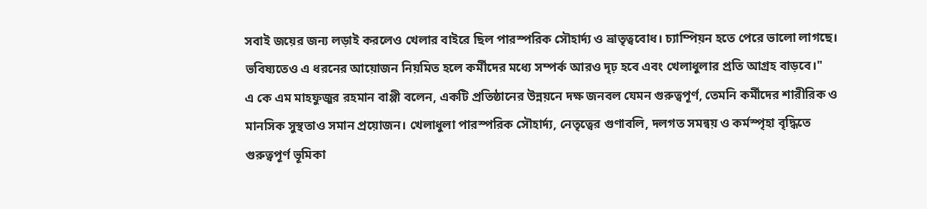সবাই জয়ের জন্য লড়াই করলেও খেলার বাইরে ছিল পারস্পরিক সৌহার্দ্য ও ভ্রাতৃত্ববোধ। চ্যাম্পিয়ন হতে পেরে ভালো লাগছে। ভবিষ্যতেও এ ধরনের আয়োজন নিয়মিত হলে কর্মীদের মধ্যে সম্পর্ক আরও দৃঢ় হবে এবং খেলাধুলার প্রতি আগ্রহ বাড়বে।"
এ কে এম মাহফুজুর রহমান বাপ্পী বলেন, একটি প্রতিষ্ঠানের উন্নয়নে দক্ষ জনবল যেমন গুরুত্বপূর্ণ, তেমনি কর্মীদের শারীরিক ও মানসিক সুস্থতাও সমান প্রয়োজন। খেলাধুলা পারস্পরিক সৌহার্দ্য, নেতৃত্বের গুণাবলি, দলগত সমন্বয় ও কর্মস্পৃহা বৃদ্ধিতে গুরুত্বপূর্ণ ভূমিকা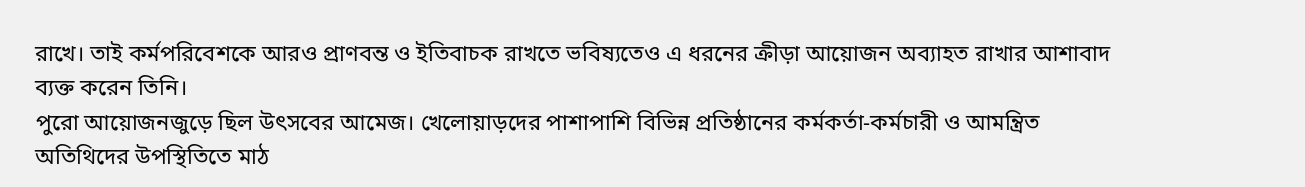রাখে। তাই কর্মপরিবেশকে আরও প্রাণবন্ত ও ইতিবাচক রাখতে ভবিষ্যতেও এ ধরনের ক্রীড়া আয়োজন অব্যাহত রাখার আশাবাদ ব্যক্ত করেন তিনি।
পুরো আয়োজনজুড়ে ছিল উৎসবের আমেজ। খেলোয়াড়দের পাশাপাশি বিভিন্ন প্রতিষ্ঠানের কর্মকর্তা-কর্মচারী ও আমন্ত্রিত অতিথিদের উপস্থিতিতে মাঠ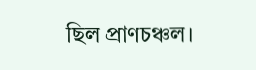ছিল প্রাণচঞ্চল।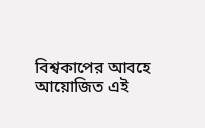বিশ্বকাপের আবহে আয়োজিত এই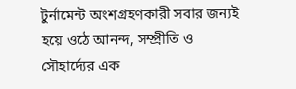টুর্নামেন্ট অংশগ্রহণকারী সবার জন্যই হয়ে ওঠে আনন্দ, সম্প্রীতি ও সৌহার্দ্যের এক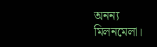অনন্য মিলনমেলা।